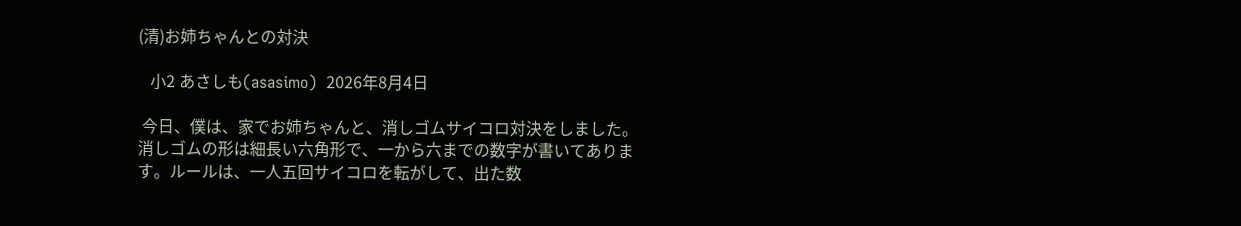(清)お姉ちゃんとの対決

   小2 あさしも(asasimo)  2026年8月4日

 今日、僕は、家でお姉ちゃんと、消しゴムサイコロ対決をしました。消しゴムの形は細長い六角形で、一から六までの数字が書いてあります。ルールは、一人五回サイコロを転がして、出た数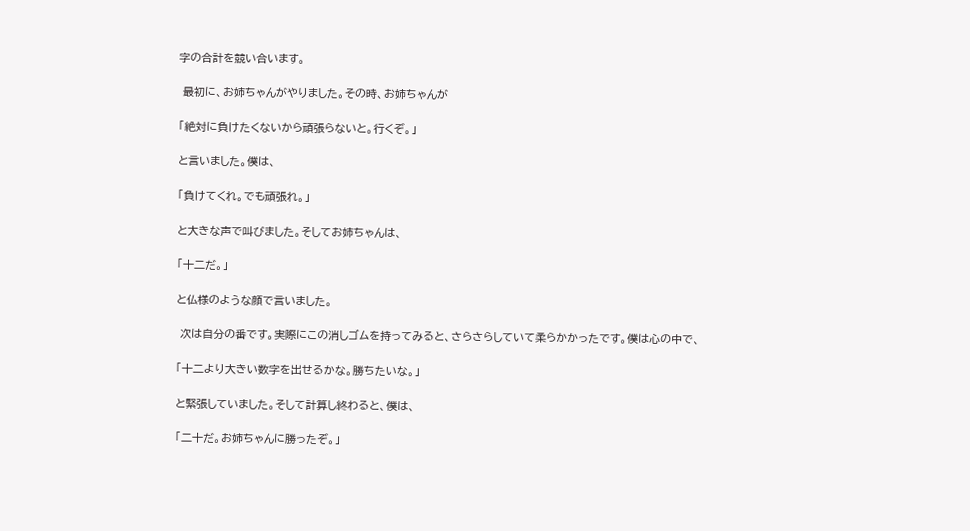字の合計を競い合います。

 最初に、お姉ちゃんがやりました。その時、お姉ちゃんが

「絶対に負けたくないから頑張らないと。行くぞ。」

と言いました。僕は、

「負けてくれ。でも頑張れ。」

と大きな声で叫びました。そしてお姉ちゃんは、

「十二だ。」

と仏様のような顔で言いました。

 次は自分の番です。実際にこの消しゴムを持ってみると、さらさらしていて柔らかかったです。僕は心の中で、

「十二より大きい数字を出せるかな。勝ちたいな。」

と緊張していました。そして計算し終わると、僕は、

「二十だ。お姉ちゃんに勝ったぞ。」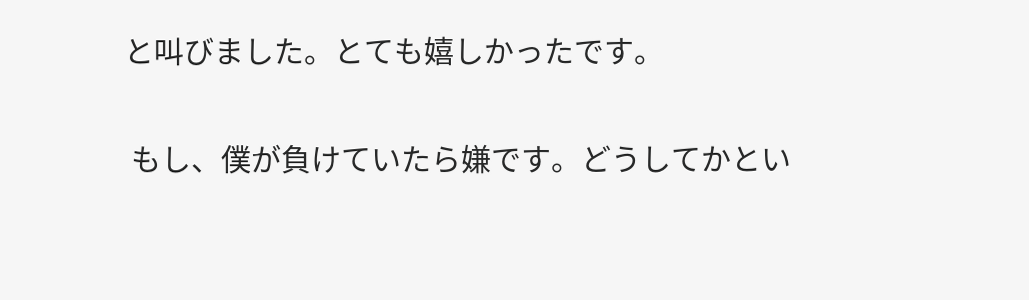と叫びました。とても嬉しかったです。

 もし、僕が負けていたら嫌です。どうしてかとい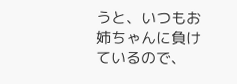うと、いつもお姉ちゃんに負けているので、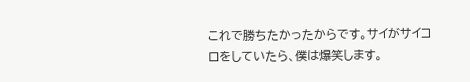これで勝ちたかったからです。サイがサイコロをしていたら、僕は爆笑します。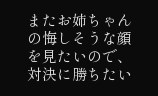またお姉ちゃんの悔しそうな顔を見たいので、対決に勝ちたい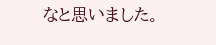なと思いました。